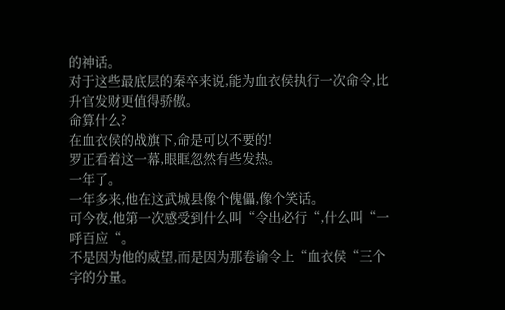的神话。
对于这些最底层的秦卒来说,能为血衣侯执行一次命令,比升官发财更值得骄傲。
命算什么?
在血衣侯的战旗下,命是可以不要的!
罗正看着这一幕,眼眶忽然有些发热。
一年了。
一年多来,他在这武城县像个傀儡,像个笑话。
可今夜,他第一次感受到什么叫“令出必行“,什么叫“一呼百应“。
不是因为他的威望,而是因为那卷谕令上“血衣侯“三个字的分量。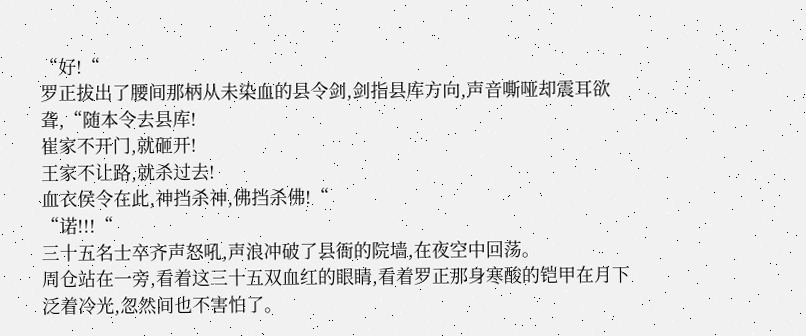“好!“
罗正拔出了腰间那柄从未染血的县令剑,剑指县库方向,声音嘶哑却震耳欲聋,“随本令去县库!
崔家不开门,就砸开!
王家不让路,就杀过去!
血衣侯令在此,神挡杀神,佛挡杀佛!“
“诺!!!“
三十五名士卒齐声怒吼,声浪冲破了县衙的院墙,在夜空中回荡。
周仓站在一旁,看着这三十五双血红的眼睛,看着罗正那身寒酸的铠甲在月下泛着冷光,忽然间也不害怕了。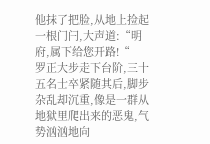他抹了把脸,从地上捡起一根门闩,大声道:“明府,属下给您开路!“
罗正大步走下台阶,三十五名士卒紧随其后,脚步杂乱却沉重,像是一群从地狱里爬出来的恶鬼,气势汹汹地向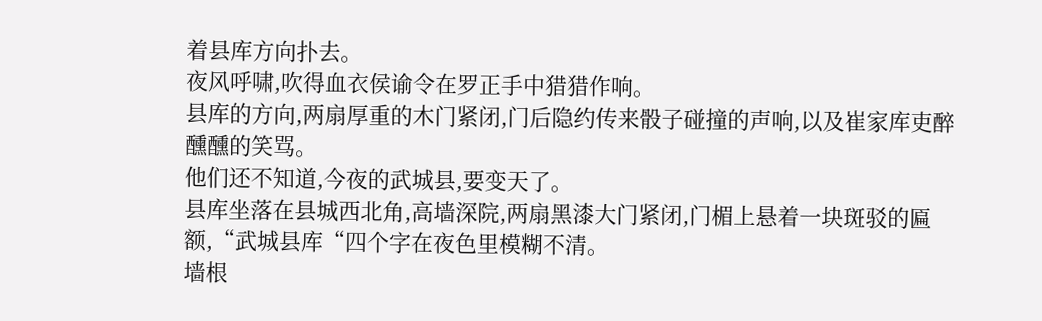着县库方向扑去。
夜风呼啸,吹得血衣侯谕令在罗正手中猎猎作响。
县库的方向,两扇厚重的木门紧闭,门后隐约传来骰子碰撞的声响,以及崔家库吏醉醺醺的笑骂。
他们还不知道,今夜的武城县,要变天了。
县库坐落在县城西北角,高墙深院,两扇黑漆大门紧闭,门楣上悬着一块斑驳的匾额,“武城县库“四个字在夜色里模糊不清。
墙根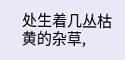处生着几丛枯黄的杂草,